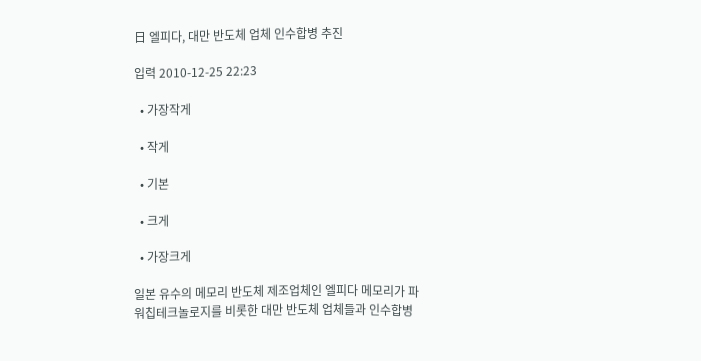日 엘피다, 대만 반도체 업체 인수합병 추진

입력 2010-12-25 22:23

  • 가장작게

  • 작게

  • 기본

  • 크게

  • 가장크게

일본 유수의 메모리 반도체 제조업체인 엘피다 메모리가 파워칩테크놀로지를 비롯한 대만 반도체 업체들과 인수합병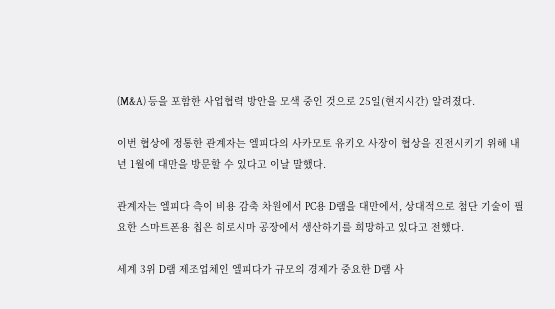(M&A) 등을 포함한 사업협력 방안을 모색 중인 것으로 25일(현지시간) 알려졌다.

이번 협상에 정통한 관계자는 엘피다의 사카모토 유키오 사장이 협상을 진전시키기 위해 내년 1월에 대만을 방문할 수 있다고 이날 말했다.

관계자는 엘피다 측이 비용 감축 차원에서 PC용 D램을 대만에서, 상대적으로 첨단 기술이 필요한 스마트폰용 칩은 히로시마 공장에서 생산하기를 희망하고 있다고 전했다.

세계 3위 D램 제조업체인 엘피다가 규모의 경제가 중요한 D램 사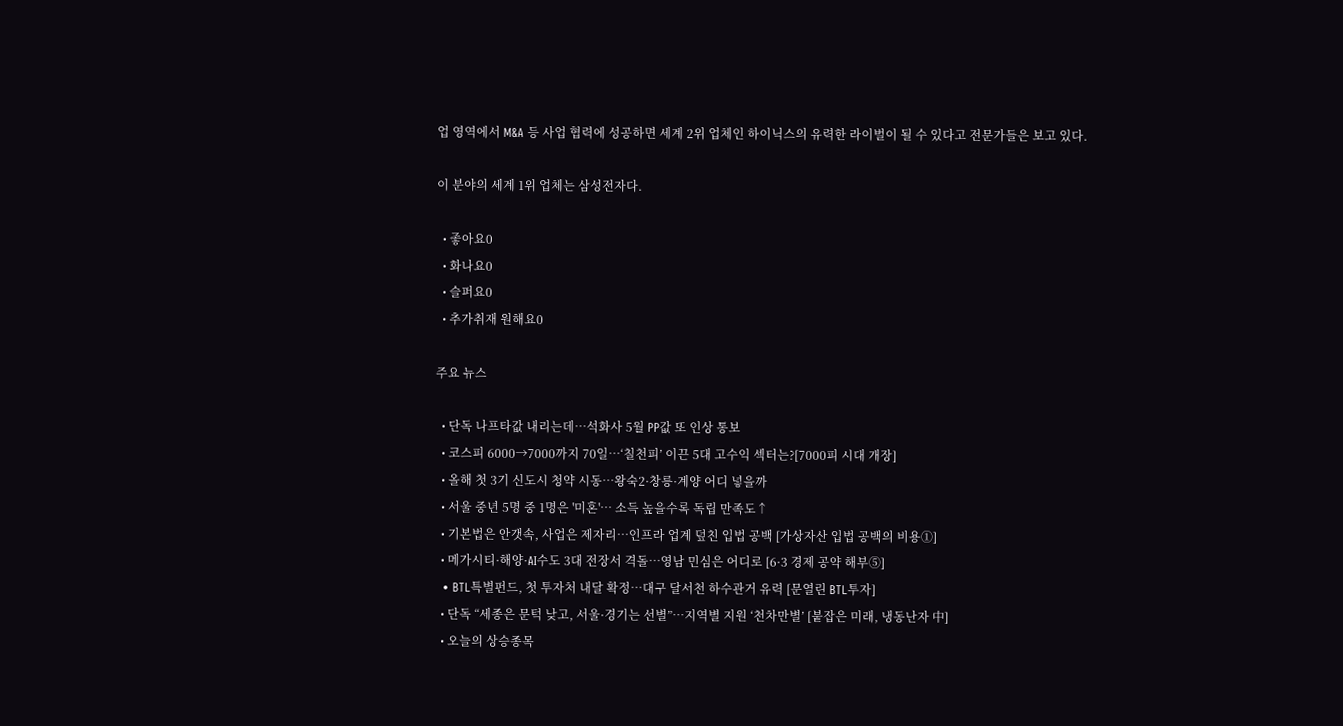업 영역에서 M&A 등 사업 협력에 성공하면 세계 2위 업체인 하이닉스의 유력한 라이벌이 될 수 있다고 전문가들은 보고 있다.

이 분야의 세계 1위 업체는 삼성전자다.

  • 좋아요0
  • 화나요0
  • 슬퍼요0
  • 추가취재 원해요0

주요 뉴스

  • 단독 나프타값 내리는데…석화사 5월 PP값 또 인상 통보
  • 코스피 6000→7000까지 70일⋯‘칠천피’ 이끈 5대 고수익 섹터는?[7000피 시대 개장]
  • 올해 첫 3기 신도시 청약 시동…왕숙2·창릉·계양 어디 넣을까
  • 서울 중년 5명 중 1명은 '미혼'… 소득 높을수록 독립 만족도↑
  • 기본법은 안갯속, 사업은 제자리…인프라 업계 덮친 입법 공백 [가상자산 입법 공백의 비용①]
  • 메가시티·해양·AI수도 3대 전장서 격돌…영남 민심은 어디로 [6·3 경제 공약 해부⑤]
  • BTL특별펀드, 첫 투자처 내달 확정…대구 달서천 하수관거 유력 [문열린 BTL투자]
  • 단독 “세종은 문턱 낮고, 서울·경기는 선별”…지역별 지원 ‘천차만별’ [붙잡은 미래, 냉동난자 中]
  • 오늘의 상승종목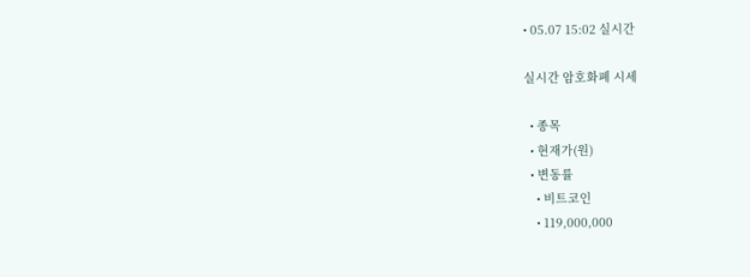• 05.07 15:02 실시간

실시간 암호화폐 시세

  • 종목
  • 현재가(원)
  • 변동률
    • 비트코인
    • 119,000,000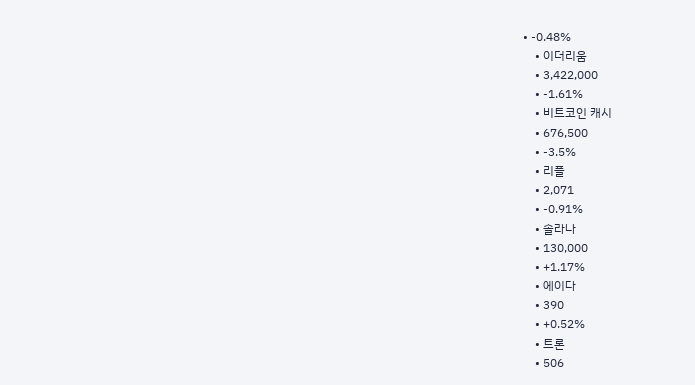• -0.48%
    • 이더리움
    • 3,422,000
    • -1.61%
    • 비트코인 캐시
    • 676,500
    • -3.5%
    • 리플
    • 2,071
    • -0.91%
    • 솔라나
    • 130,000
    • +1.17%
    • 에이다
    • 390
    • +0.52%
    • 트론
    • 506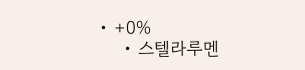• +0%
    • 스텔라루멘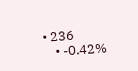• 236
    • -0.42%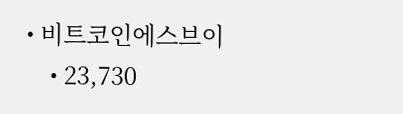• 비트코인에스브이
    • 23,730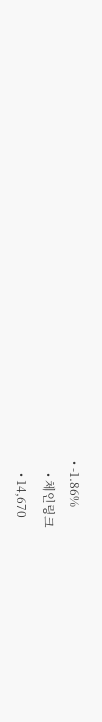• -1.86%
    • 체인링크
    • 14,670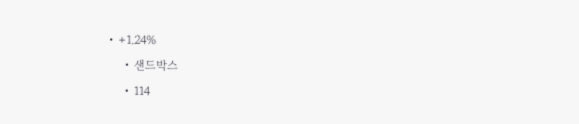• +1.24%
    • 샌드박스
    • 114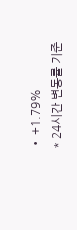• +1.79%
* 24시간 변동률 기준